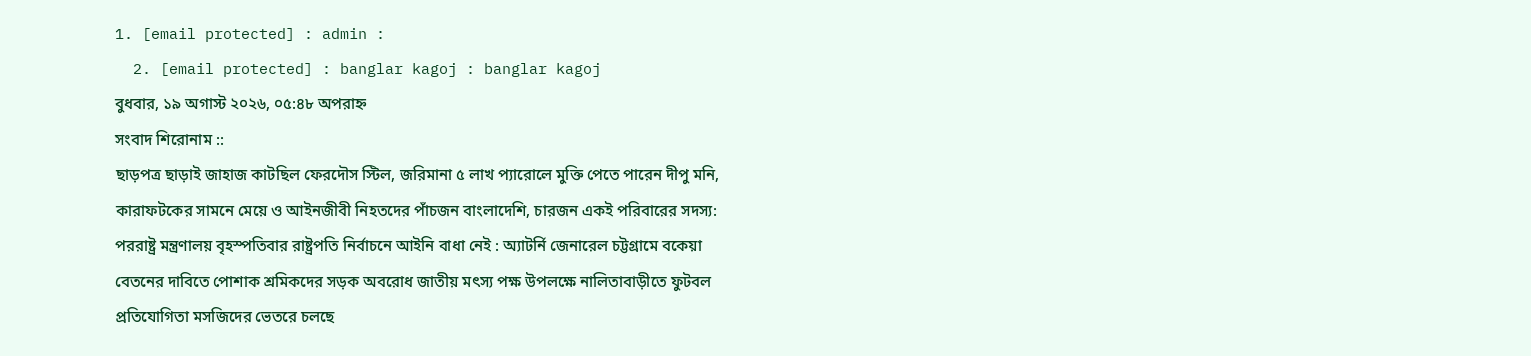1. [email protected] : admin :
  2. [email protected] : banglar kagoj : banglar kagoj
বুধবার, ১৯ অগাস্ট ২০২৬, ০৫:৪৮ অপরাহ্ন
সংবাদ শিরোনাম ::
ছাড়পত্র ছাড়াই জাহাজ কাটছিল ফেরদৌস স্টিল, জরিমানা ৫ লাখ প্যারোলে মুক্তি পেতে পারেন দীপু মনি, কারাফটকের সামনে মেয়ে ও আইনজীবী নিহতদের পাঁচজন বাংলাদেশি, চারজন একই পরিবারের সদস্য: পররাষ্ট্র মন্ত্রণালয় বৃহস্পতিবার রাষ্ট্রপতি নির্বাচনে আইনি বাধা নেই : অ্যাটর্নি জেনারেল চট্টগ্রামে বকেয়া বেতনের দাবিতে পোশাক শ্রমিকদের সড়ক অবরোধ জাতীয় মৎস্য পক্ষ উপলক্ষে নালিতাবাড়ীতে ফুটবল প্রতিযোগিতা মসজিদের ভেতরে চলছে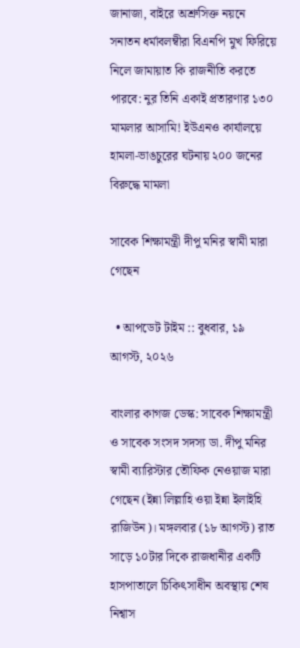জানাজা, বাইরে অশ্রুসিক্ত নয়নে সনাতন ধর্মাবলম্বীরা বিএনপি মুখ ফিরিয়ে নিলে জামায়াত কি রাজনীতি করতে পারবে: নুর তিনি একাই প্রতারণার ১৩০ মামলার আসামি! ইউএনও কার্যালয়ে হামলা-ভাঙচুরের ঘটনায় ২০০ জনের বিরুদ্ধে মামলা

সাবেক শিক্ষামন্ত্রী দীপু মনির স্বামী মারা গেছেন

  • আপডেট টাইম :: বুধবার, ১৯ আগস্ট, ২০২৬

বাংলার কাগজ ডেস্ক: সাবেক শিক্ষামন্ত্রী ও সাবেক সংসদ সদস্য ডা. দীপু মনির স্বামী ব্যারিস্টার তৌফিক নেওয়াজ মারা গেছেন (ইন্না লিল্লাহি ওয়া ইন্না ইলাইহি রাজিউন)। মঙ্গলবার (১৮ আগস্ট) রাত সাড়ে ১০টার দিকে রাজধানীর একটি হাসপাতালে চিকিৎসাধীন অবস্থায় শেষ নিশ্বাস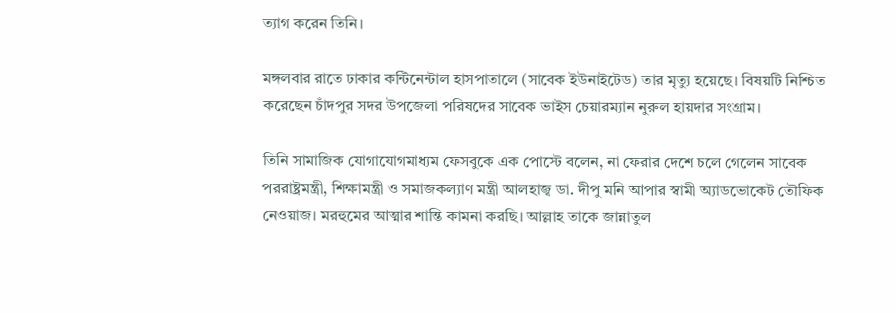ত্যাগ করেন তিনি।

মঙ্গলবার রাতে ঢাকার কন্টিনেন্টাল হাসপাতালে (সাবেক ইউনাইটেড) তার মৃত্যু হয়েছে। বিষয়টি নিশ্চিত করেছেন চাঁদপুর সদর উপজেলা পরিষদের সাবেক ভাইস চেয়ারম্যান নুরুল হায়দার সংগ্রাম।

তিনি সামাজিক যোগাযোগমাধ্যম ফেসবুকে এক পোস্টে বলেন, না ফেরার দেশে চলে গেলেন সাবেক পররাষ্ট্রমন্ত্রী, শিক্ষামন্ত্রী ও সমাজকল্যাণ মন্ত্রী আলহাজ্ব ডা. দীপু মনি আপার স্বামী অ্যাডভোকেট তৌফিক নেওয়াজ। মরহুমের আত্মার শান্তি কামনা করছি। আল্লাহ তাকে জান্নাতুল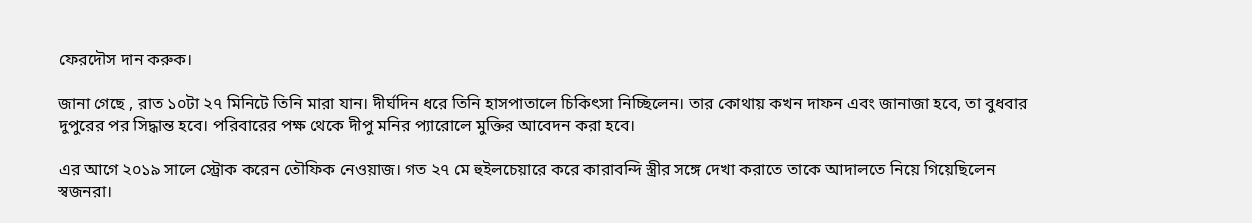ফেরদৌস দান করুক।

জানা গেছে , রাত ১০টা ২৭ মিনিটে তিনি মারা যান। দীর্ঘদিন ধরে তিনি হাসপাতালে চিকিৎসা নিচ্ছিলেন। তার কোথায় কখন দাফন এবং জানাজা হবে, তা বুধবার দুপুরের পর সিদ্ধান্ত হবে। পরিবারের পক্ষ থেকে দীপু মনির প্যারোলে মুক্তির আবেদন করা হবে।

এর আগে ২০১৯ সালে স্ট্রোক করেন তৌফিক নেওয়াজ। গত ২৭ মে হুইলচেয়ারে করে কারাবন্দি স্ত্রীর সঙ্গে দেখা করাতে তাকে আদালতে নিয়ে গিয়েছিলেন স্বজনরা।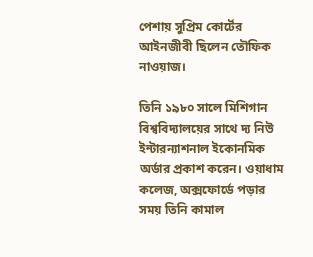পেশায় সুপ্রিম কোর্টের আইনজীবী ছিলেন তৌফিক নাওয়াজ।

তিনি ১৯৮০ সালে মিশিগান বিশ্ববিদ্যালয়ের সাথে দ্য নিউ ইন্টারন্যাশনাল ইকোনমিক অর্ডার প্রকাশ করেন। ওয়াধাম কলেজ, অক্সফোর্ডে পড়ার সময় তিনি কামাল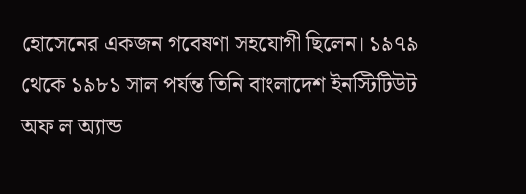হোসেনের একজন গবেষণা সহযোগী ছিলেন। ১৯৭৯ থেকে ১৯৮১ সাল পর্যন্ত তিনি বাংলাদেশ ইনস্টিটিউট অফ ল অ্যান্ড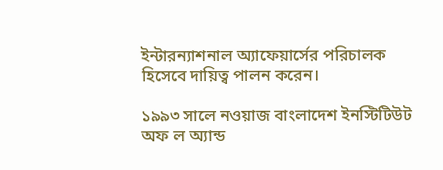ইন্টারন্যাশনাল অ্যাফেয়ার্সের পরিচালক হিসেবে দায়িত্ব পালন করেন।

১৯৯৩ সালে নওয়াজ বাংলাদেশ ইনস্টিটিউট অফ ল অ্যান্ড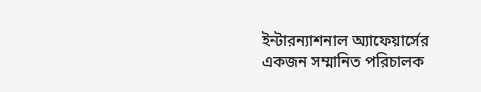ইন্টারন্যাশনাল অ্যাফেয়ার্সের একজন সম্মানিত পরিচালক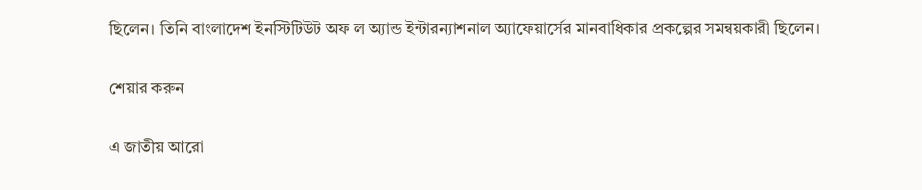ছিলেন। তিনি বাংলাদেশ ইনস্টিটিউট অফ ল অ্যান্ড ইন্টারন্যাশনাল অ্যাফেয়ার্সের মানবাধিকার প্রকল্পের সমন্বয়কারী ছিলেন।

শেয়ার করুন

এ জাতীয় আরো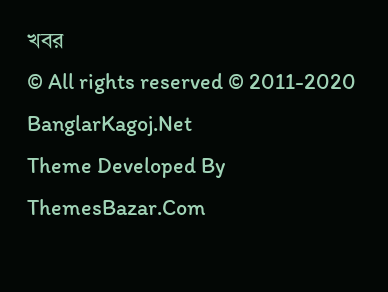খবর
© All rights reserved © 2011-2020 BanglarKagoj.Net
Theme Developed By ThemesBazar.Com